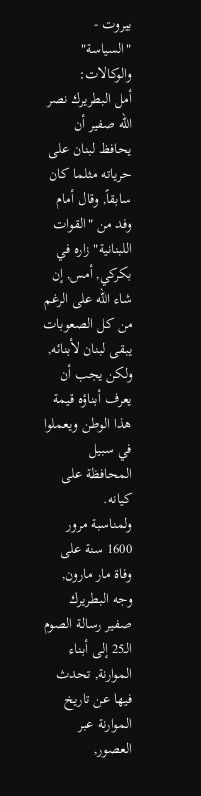بيروت - "السياسة" والوكالات:
أمل البطريرك نصر الله صفير أن يحافظ لبنان على حرياته مثلما كان سابقاً, وقال أمام وفد من "القوات اللبنانية" زاره في بكركي, أمس, إن شاء الله على الرغم من كل الصعوبات يبقى لبنان لأبنائه, ولكن يجب أن يعرف أبناؤه قيمة هذا الوطن ويعملوا في سبيل المحافظة على كيانه.
ولمناسبة مرور 1600 سنة على وفاة مار مارون, وجه البطريرك صفير رسالة الصوم الـ25 إلى أبناء الموارنة, تحدث فيها عن تاريخ الموارنة عبر العصور,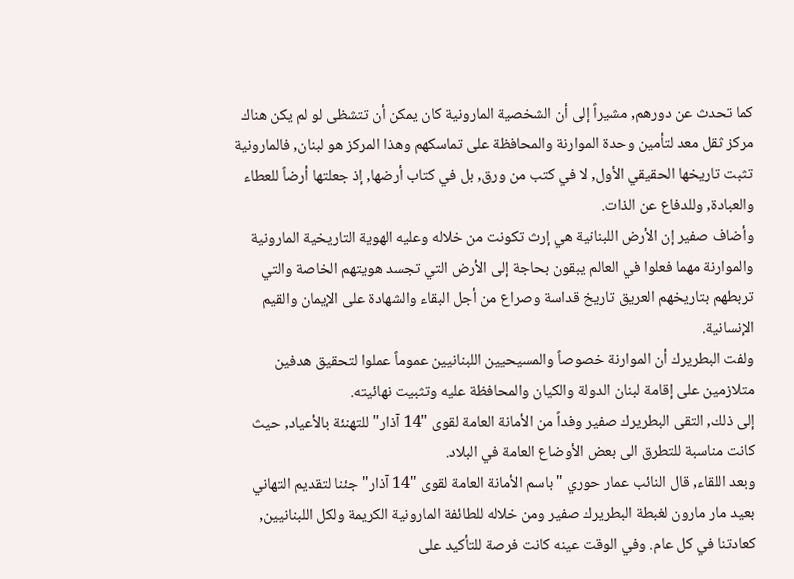كما تحدث عن دورهم, مشيراً إلى أن الشخصية المارونية كان يمكن أن تتشظى لو لم يكن هناك مركز ثقل معد لتأمين وحدة الموارنة والمحافظة على تماسكهم وهذا المركز هو لبنان, فالمارونية تثبت تاريخها الحقيقي الأول, لا في كتب من ورق, بل في كتاب أرضها, إذ جعلتها أرضاً للعطاء والعبادة, وللدفاع عن الذات.
وأضاف صفير إن الأرض اللبنانية هي إرث تكونت من خلاله وعليه الهوية التاريخية المارونية والموارنة مهما فعلوا في العالم يبقون بحاجة إلى الأرض التي تجسد هويتهم الخاصة والتي تربطهم بتاريخهم العريق تاريخ قداسة وصراع من أجل البقاء والشهادة على الإيمان والقيم الإنسانية.
ولفت البطريرك أن الموارنة خصوصاً والمسيحيين اللبنانيين عموماً عملوا لتحقيق هدفين متلازمين على إقامة لبنان الدولة والكيان والمحافظة عليه وتثبيت نهائيته.
إلى ذلك, التقى البطريرك صفير وفداً من الأمانة العامة لقوى "14 آذار" للتهنئة بالأعياد, حيث كانت مناسبة للتطرق الى بعض الأوضاع العامة في البلاد.
وبعد اللقاء, قال النائب عمار حوري "باسم الأمانة العامة لقوى "14 آذار" جئنا لتقديم التهاني بعيد مار مارون لغبطة البطريرك صفير ومن خلاله للطائفة المارونية الكريمة ولكل اللبنانيين, كعادتنا في كل عام. وفي الوقت عينه كانت فرصة للتأكيد على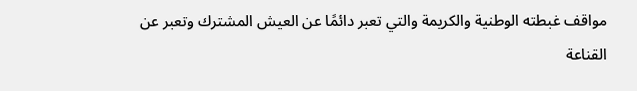مواقف غبطته الوطنية والكريمة والتي تعبر دائمًا عن العيش المشترك وتعبر عن القناعة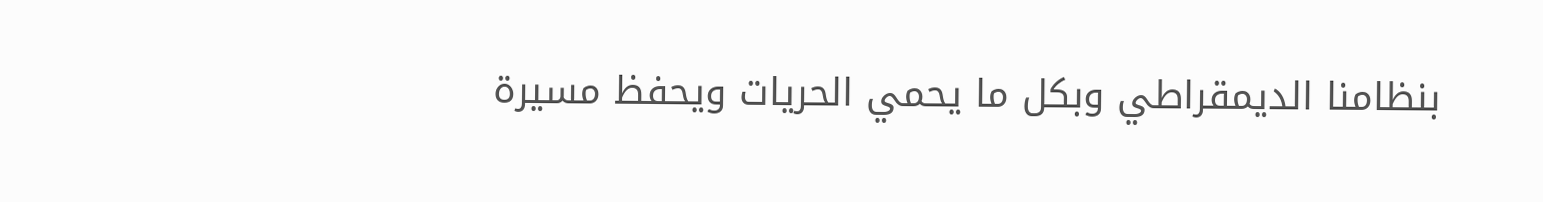بنظامنا الديمقراطي وبكل ما يحمي الحريات ويحفظ مسيرة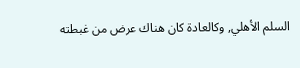السلم الأهلي, وكالعادة كان هناك عرض من غبطته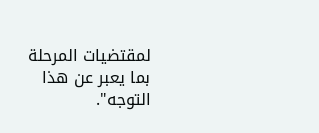لمقتضيات المرحلة بما يعبر عن هذا التوجه".